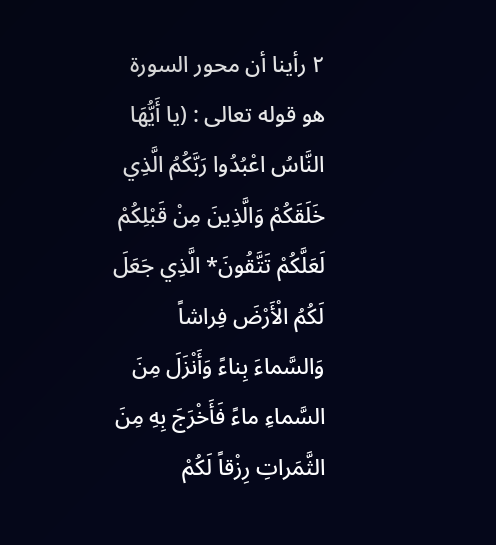٢ رأينا أن محور السورة هو قوله تعالى : (يا أَيُّهَا النَّاسُ اعْبُدُوا رَبَّكُمُ الَّذِي خَلَقَكُمْ وَالَّذِينَ مِنْ قَبْلِكُمْ لَعَلَّكُمْ تَتَّقُونَ* الَّذِي جَعَلَ لَكُمُ الْأَرْضَ فِراشاً وَالسَّماءَ بِناءً وَأَنْزَلَ مِنَ السَّماءِ ماءً فَأَخْرَجَ بِهِ مِنَ الثَّمَراتِ رِزْقاً لَكُمْ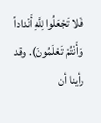فَلا تَجْعَلُوا لِلَّهِ أَنْداداً وَأَنْتُمْ تَعْلَمُونَ). وقد رأينا أن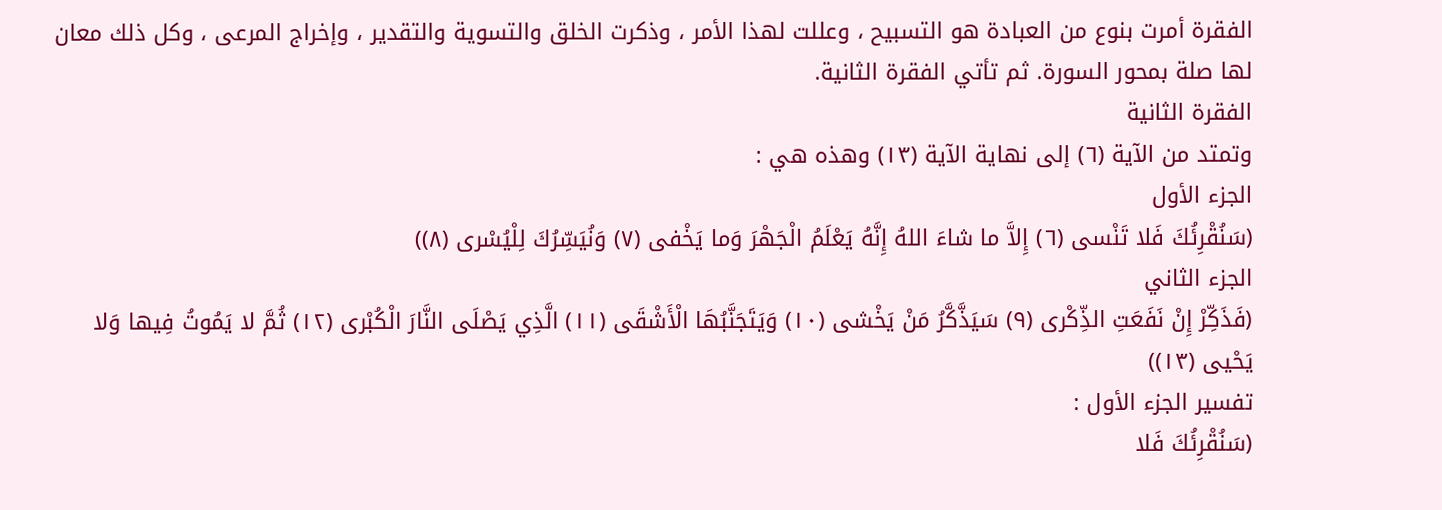الفقرة أمرت بنوع من العبادة هو التسبيح ، وعللت لهذا الأمر ، وذكرت الخلق والتسوية والتقدير ، وإخراج المرعى ، وكل ذلك معان لها صلة بمحور السورة. ثم تأتي الفقرة الثانية.
الفقرة الثانية
وتمتد من الآية (٦) إلى نهاية الآية (١٣) وهذه هي :
الجزء الأول
(سَنُقْرِئُكَ فَلا تَنْسى (٦) إِلاَّ ما شاءَ اللهُ إِنَّهُ يَعْلَمُ الْجَهْرَ وَما يَخْفى (٧) وَنُيَسِّرُكَ لِلْيُسْرى (٨))
الجزء الثاني
(فَذَكِّرْ إِنْ نَفَعَتِ الذِّكْرى (٩) سَيَذَّكَّرُ مَنْ يَخْشى (١٠) وَيَتَجَنَّبُهَا الْأَشْقَى (١١) الَّذِي يَصْلَى النَّارَ الْكُبْرى (١٢) ثُمَّ لا يَمُوتُ فِيها وَلا يَحْيى (١٣))
تفسير الجزء الأول :
(سَنُقْرِئُكَ فَلا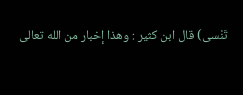تَنْسى) قال ابن كثير : وهذا إخبار من الله تعالى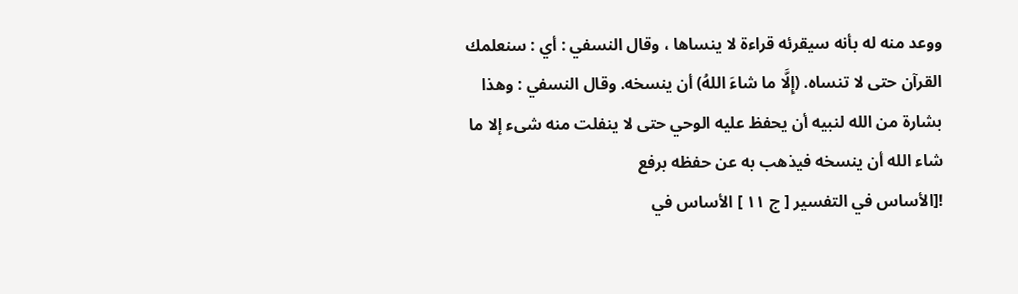ووعد منه له بأنه سيقرئه قراءة لا ينساها ، وقال النسفي : أي : سنعلمك القرآن حتى لا تنساه. (إِلَّا ما شاءَ اللهُ) أن ينسخه. وقال النسفي : وهذا بشارة من الله لنبيه أن يحفظ عليه الوحي حتى لا ينفلت منه شىء إلا ما شاء الله أن ينسخه فيذهب به عن حفظه برفع
![الأساس في التفسير [ ج ١١ ] الأساس في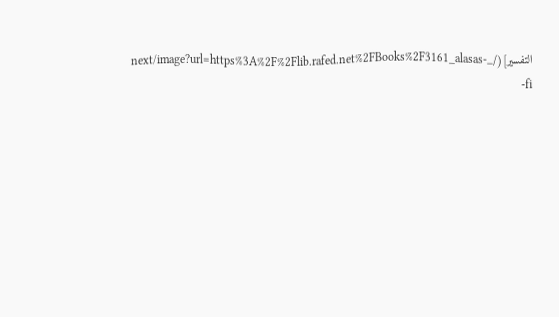التفسير](/_next/image?url=https%3A%2F%2Flib.rafed.net%2FBooks%2F3161_alasas-fi-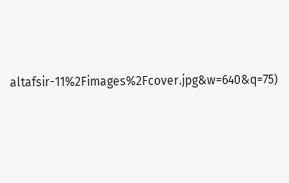altafsir-11%2Fimages%2Fcover.jpg&w=640&q=75)